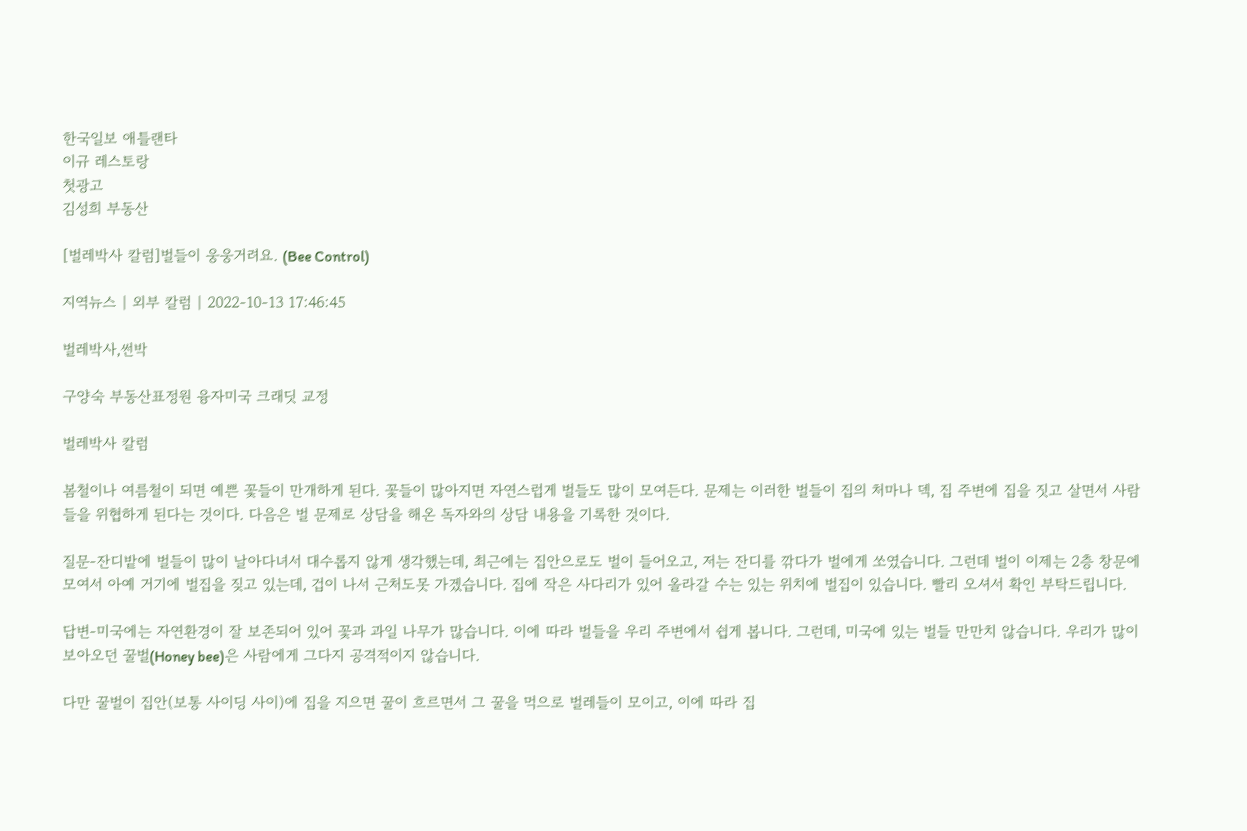한국일보 애틀랜타
이규 레스토랑
첫광고
김성희 부동산

[벌레박사 칼럼]벌들이 웅웅거려요. (Bee Control)

지역뉴스 | 외부 칼럼 | 2022-10-13 17:46:45

벌레박사,썬박

구양숙 부동산표정원 융자미국 크래딧 교정

벌레박사 칼럼

봄철이나 여름철이 되면 예쁜 꽃들이 만개하게 된다. 꽃들이 많아지면 자연스럽게 벌들도 많이 모여든다. 문제는 이러한 벌들이 집의 처마나 덱, 집 주변에 집을 짓고 살면서 사람들을 위협하게 된다는 것이다. 다음은 벌 문제로 상담을 해온 독자와의 상담 내용을 기록한 것이다.

질문-잔디밭에 벌들이 많이 날아다녀서 대수롭지 않게 생각했는데, 최근에는 집안으로도 벌이 들어오고, 저는 잔디를 깎다가 벌에게 쏘였습니다. 그런데 벌이 이제는 2층 창문에 모여서 아예 거기에 벌집을 짖고 있는데, 겁이 나서 근처도못 가겠습니다. 집에 작은 사다리가 있어 올라갈 수는 있는 위치에 벌집이 있습니다. 빨리 오셔서 확인 부탁드립니다.

답변-미국에는 자연환경이 잘 보존되어 있어 꽃과 과일 나무가 많습니다. 이에 따라 벌들을 우리 주변에서 쉽게 봅니다. 그런데, 미국에 있는 벌들 만만치 않습니다. 우리가 많이 보아오던 꿀벌(Honey bee)은 사람에게 그다지 공격적이지 않습니다.

다만 꿀벌이 집안(보통 사이딩 사이)에 집을 지으면 꿀이 흐르면서 그 꿀을 먹으로 벌레들이 모이고, 이에 따라 집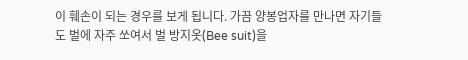이 훼손이 되는 경우를 보게 됩니다. 가끔 양봉업자를 만나면 자기들도 벌에 자주 쏘여서 벌 방지옷(Bee suit)을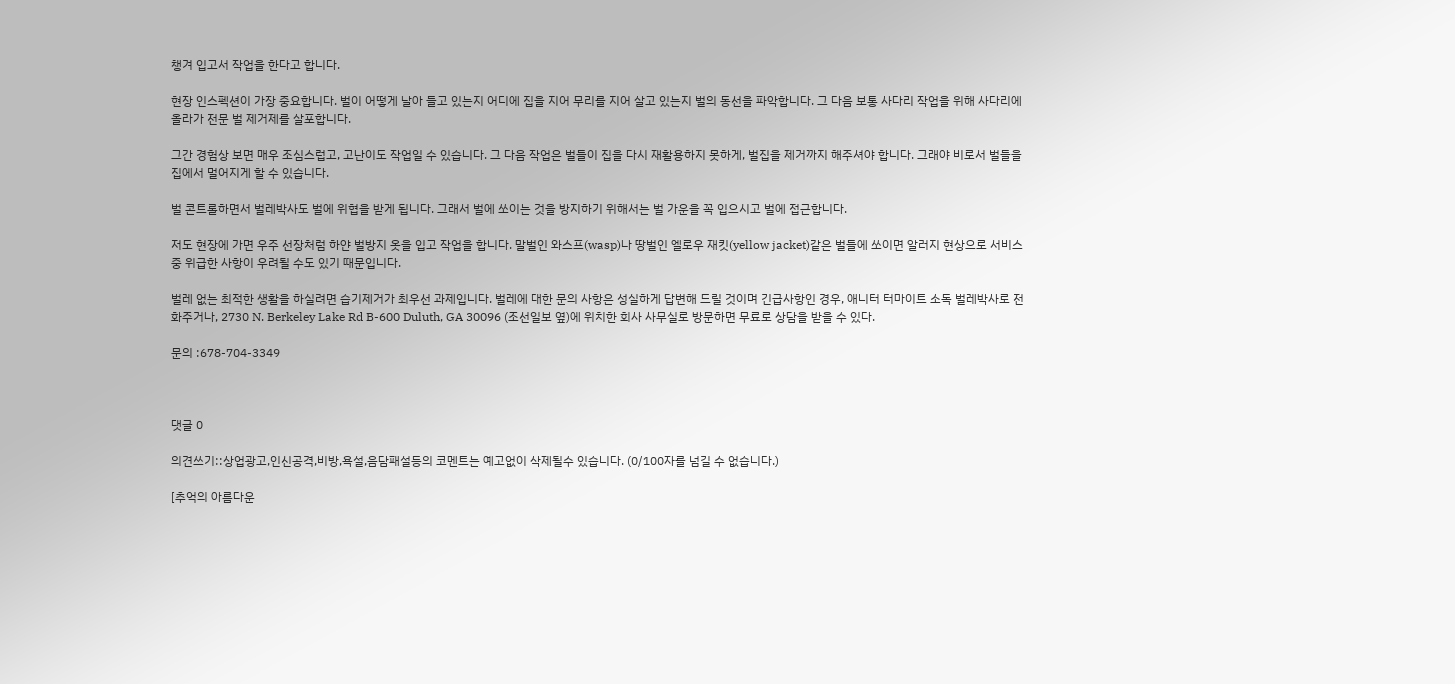챙겨 입고서 작업을 한다고 합니다.

현장 인스펙션이 가장 중요합니다. 벌이 어떻게 날아 들고 있는지 어디에 집을 지어 무리를 지어 살고 있는지 벌의 동선을 파악합니다. 그 다음 보통 사다리 작업을 위해 사다리에 올라가 전문 벌 제거제를 살포합니다.

그간 경험상 보면 매우 조심스럽고, 고난이도 작업일 수 있습니다. 그 다음 작업은 벌들이 집을 다시 재활용하지 못하게, 벌집을 제거까지 해주셔야 합니다. 그래야 비로서 벌들을 집에서 멀어지게 할 수 있습니다.

벌 콘트롤하면서 벌레박사도 벌에 위협을 받게 됩니다. 그래서 벌에 쏘이는 것을 방지하기 위해서는 벌 가운을 꼭 입으시고 벌에 접근합니다.

저도 현장에 가면 우주 선장처럼 하얀 벌방지 옷을 입고 작업을 합니다. 말벌인 와스프(wasp)나 땅벌인 엘로우 재킷(yellow jacket)같은 벌들에 쏘이면 알러지 현상으로 서비스 중 위급한 사항이 우려될 수도 있기 때문입니다.

벌레 없는 최적한 생활을 하실려면 습기제거가 최우선 과제입니다. 벌레에 대한 문의 사항은 성실하게 답변해 드릴 것이며 긴급사항인 경우, 애니터 터마이트 소독 벌레박사로 전화주거나, 2730 N. Berkeley Lake Rd B-600 Duluth, GA 30096 (조선일보 옆)에 위치한 회사 사무실로 방문하면 무료로 상담을 받을 수 있다.

문의 :678-704-3349



댓글 0

의견쓰기::상업광고,인신공격,비방,욕설,음담패설등의 코멘트는 예고없이 삭제될수 있습니다. (0/100자를 넘길 수 없습니다.)

[추억의 아름다운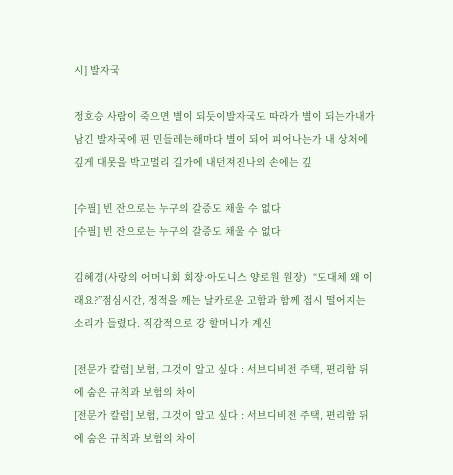시] 발자국

정호승 사람이 죽으면 별이 되듯이발자국도 따라가 별이 되는가내가 남긴 발자국에 핀 민들레는해마다 별이 되어 피어나는가 내 상처에 깊게 대못을 박고멀리 길가에 내던져진나의 손에는 깊

[수필] 빈 잔으로는 누구의 갈증도 채울 수 없다
[수필] 빈 잔으로는 누구의 갈증도 채울 수 없다

김혜경(사랑의 어머니회 회장·아도니스 양로원 원장)  “도대체 왜 이래요?”점심시간, 정적을 깨는 날카로운 고함과 함께 접시 떨어지는 소리가 들렸다. 직감적으로 강 할머니가 계신

[전문가 칼럼] 보험, 그것이 알고 싶다 : 서브디비전 주택, 편리함 뒤에 숨은 규칙과 보험의 차이
[전문가 칼럼] 보험, 그것이 알고 싶다 : 서브디비전 주택, 편리함 뒤에 숨은 규칙과 보험의 차이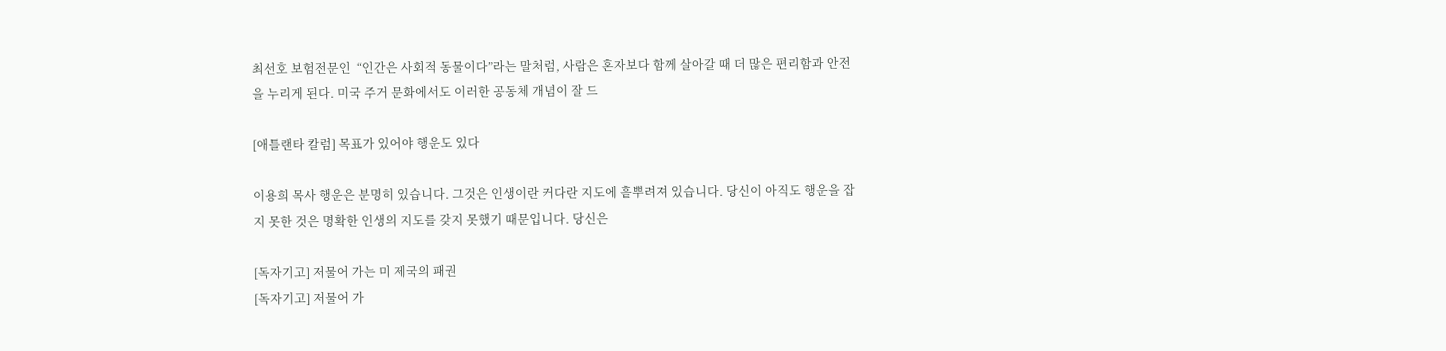최선호 보험전문인  “인간은 사회적 동물이다”라는 말처럼, 사람은 혼자보다 함께 살아갈 때 더 많은 편리함과 안전을 누리게 된다. 미국 주거 문화에서도 이러한 공동체 개념이 잘 드

[애틀랜타 칼럼] 목표가 있어야 행운도 있다

이용희 목사 행운은 분명히 있습니다. 그것은 인생이란 커다란 지도에 흩뿌려져 있습니다. 당신이 아직도 행운을 잡지 못한 것은 명확한 인생의 지도를 갖지 못했기 때문입니다. 당신은

[독자기고] 저물어 가는 미 제국의 패권
[독자기고] 저물어 가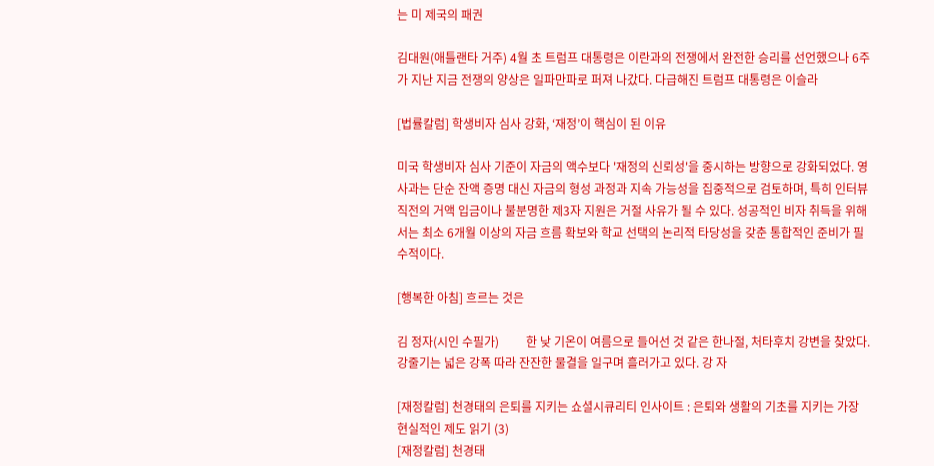는 미 제국의 패권

김대원(애틀랜타 거주) 4월 초 트럼프 대통령은 이란과의 전쟁에서 완전한 승리를 선언했으나 6주가 지난 지금 전쟁의 양상은 일파만파로 퍼져 나갔다. 다급해진 트럼프 대통령은 이슬라

[법률칼럼] 학생비자 심사 강화, ‘재정’이 핵심이 된 이유

미국 학생비자 심사 기준이 자금의 액수보다 '재정의 신뢰성'을 중시하는 방향으로 강화되었다. 영사과는 단순 잔액 증명 대신 자금의 형성 과정과 지속 가능성을 집중적으로 검토하며, 특히 인터뷰 직전의 거액 입금이나 불분명한 제3자 지원은 거절 사유가 될 수 있다. 성공적인 비자 취득을 위해서는 최소 6개월 이상의 자금 흐름 확보와 학교 선택의 논리적 타당성을 갖춘 통합적인 준비가 필수적이다.

[행복한 아침] 흐르는 것은

김 정자(시인 수필가)         한 낮 기온이 여름으로 들어선 것 같은 한나절, 처타후치 강변을 찾았다. 강줄기는 넓은 강폭 따라 잔잔한 물결을 일구며 흘러가고 있다. 강 자

[재정칼럼] 천경태의 은퇴를 지키는 쇼셜시큐리티 인사이트 : 은퇴와 생활의 기초를 지키는 가장 현실적인 제도 읽기 (3)
[재정칼럼] 천경태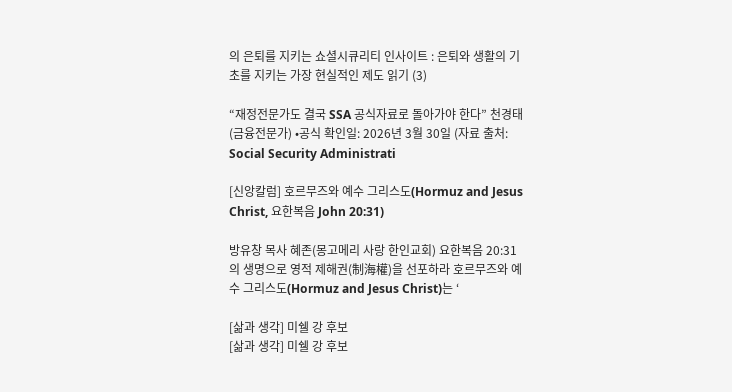의 은퇴를 지키는 쇼셜시큐리티 인사이트 : 은퇴와 생활의 기초를 지키는 가장 현실적인 제도 읽기 (3)

“재정전문가도 결국 SSA 공식자료로 돌아가야 한다” 천경태 (금융전문가) •공식 확인일: 2026년 3월 30일 (자료 출처: Social Security Administrati

[신앙칼럼] 호르무즈와 예수 그리스도(Hormuz and Jesus Christ, 요한복음 John 20:31)

방유창 목사 혜존(몽고메리 사랑 한인교회) 요한복음 20:31의 생명으로 영적 제해권(制海權)을 선포하라 호르무즈와 예수 그리스도(Hormuz and Jesus Christ)는 ‘

[삶과 생각] 미쉘 강 후보
[삶과 생각] 미쉘 강 후보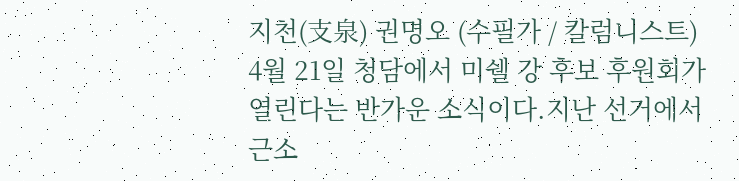지천(支泉) 권명오 (수필가 / 칼럼니스트) 4월 21일 청담에서 미쉘 강 후보 후원회가 열린다는 반가운 소식이다.지난 선거에서 근소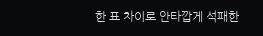한 표 차이로 안타깝게 석패한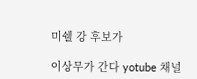미쉘 강 후보가

이상무가 간다 yotube 채널